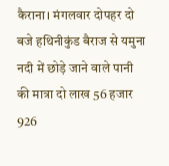कैराना। मंगलवार दोपहर दो बजे हथिनीकुंड बैराज से यमुना नदी में छोड़े जाने वाले पानी की मात्रा दो लाख 56 हजार 926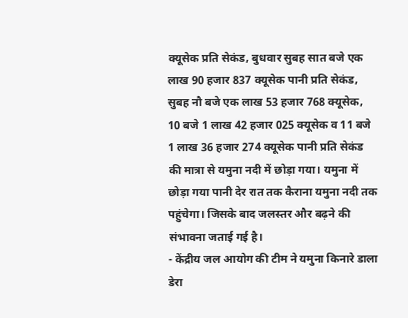क्यूसेक प्रति सेकंड, बुधवार सुबह सात बजे एक लाख 90 हजार 837 क्यूसेक पानी प्रति सेकंड, सुबह नौ बजे एक लाख 53 हजार 768 क्यूसेक, 10 बजे 1 लाख 42 हजार 025 क्यूसेक व 11 बजे 1 लाख 36 हजार 274 क्यूसेक पानी प्रति सेकंड की मात्रा से यमुना नदी में छोड़ा गया। यमुना में छोड़ा गया पानी देर रात तक कैराना यमुना नदी तक पहुंचेगा। जिसके बाद जलस्तर और बढ़ने की संभावना जताई गई है।
- केंद्रीय जल आयोग की टीम ने यमुना किनारे डाला डेरा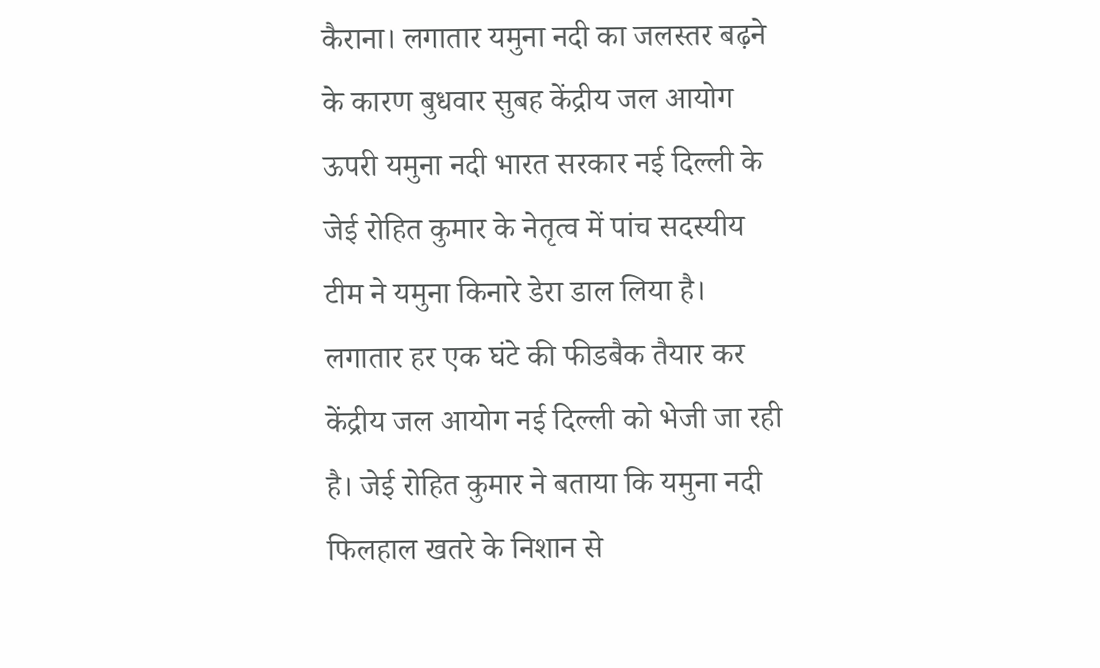कैराना। लगातार यमुना नदी का जलस्तर बढ़ने के कारण बुधवार सुबह केंद्रीय जल आयोग ऊपरी यमुना नदी भारत सरकार नई दिल्ली के जेई रोहित कुमार के नेतृत्व में पांच सदस्यीय टीम ने यमुना किनारे डेरा डाल लिया है। लगातार हर एक घंटे की फीडबैक तैयार कर केंद्रीय जल आयोग नई दिल्ली को भेजी जा रही है। जेई रोहित कुमार ने बताया कि यमुना नदी फिलहाल खतरे के निशान से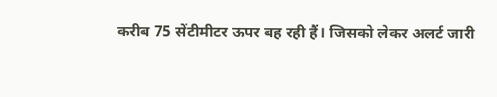करीब 75 सेंटीमीटर ऊपर बह रही हैं। जिसको लेकर अलर्ट जारी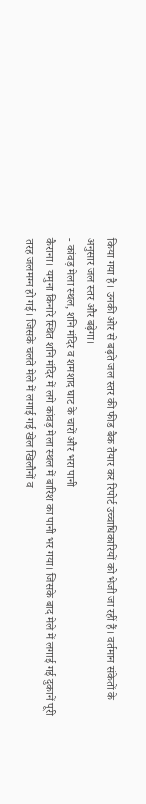किया गया है। उनकी ओर से बढ़ते जल स्तर की फीड बैक तैयार कर रिपोर्ट उच्चाधिकारियों को भेजी जा रहीं हैं। वर्तमान संकेतों के अनुसार जल स्तर और बढ़ेगा।
- कांवड़ मेला स्थल, शनि मंदिर व शमशाद घाट के चारों और भरा पानी
कैराना। यमुना किनारे स्थित शनि मंदिर में लगे कांवड़ मेला स्थल में बारिश का पानी भर गया। जिसके बाद मेले में लगाई गई दुकानें पूरी तरह जलमग्न हो गई। जिसके चलते मेले में लगाई गई खेल खिलौनों व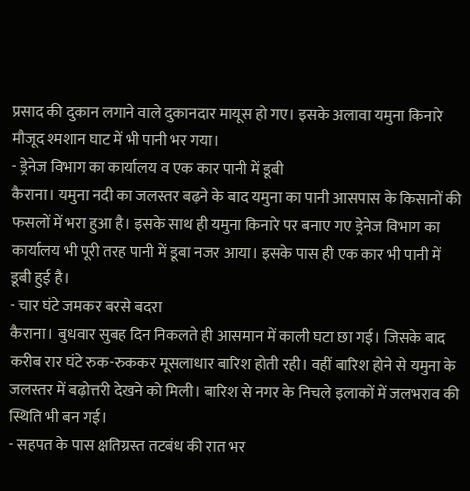प्रसाद की दुकान लगाने वाले दुकानदार मायूस हो गए। इसके अलावा यमुना किनारे मौजूद श्मशान घाट में भी पानी भर गया।
- ड्रेनेज विभाग का कार्यालय व एक कार पानी में डूबी
कैराना। यमुना नदी का जलस्तर बढ़ने के बाद यमुना का पानी आसपास के किसानों की फसलों में भरा हुआ है। इसके साथ ही यमुना किनारे पर बनाए गए ड्रेनेज विभाग का कार्यालय भी पूरी तरह पानी में डूबा नजर आया। इसके पास ही एक कार भी पानी में डूबी हुई है।
- चार घंटे जमकर बरसे बदरा
कैराना। बुधवार सुबह दिन निकलते ही आसमान में काली घटा छा गई। जिसके बाद करीब रार घंटे रुक-रुककर मूसलाधार बारिश होती रही। वहीं बारिश होने से यमुना के जलस्तर में बढ़ोत्तरी देखने को मिली। बारिश से नगर के निचले इलाकों में जलभराव की स्थिति भी बन गई।
- सहपत के पास क्षतिग्रस्त तटबंध की रात भर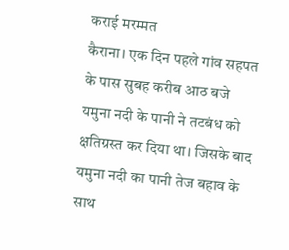कराई मरम्मत
कैराना। एक दिन पहले गांव सहपत के पास सुबह करीब आठ बजे यमुना नदी के पानी ने तटबंध को क्षतिग्रस्त कर दिया था। जिसके बाद यमुना नदी का पानी तेज बहाव के साथ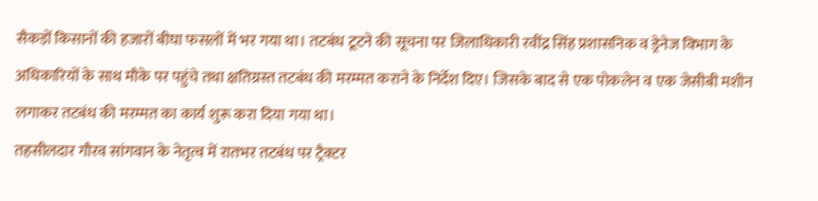सैकड़ों किसानों की हजारों बीघा फसलों में भर गया था। तटबंध टूटने की सूचना पर जिलाधिकारी रवींद्र सिंह प्रशासनिक व ड्रेनेज विभाग के अधिकारियों के साथ मौके पर पहुंचे तथा क्षतिग्रस्त तटबंध की मरम्मत कराने के निर्देश दिए। जिसके बाद से एक पोकलेन व एक जेसीबी मशीन लगाकर तटबंध की मरम्मत का कार्य शुरू करा दिया गया था।
तहसीलदार गौरव सांगवान के नेतृत्व में रातभर तटबंध पर ट्रैक्टर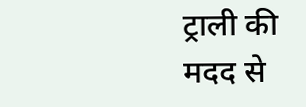ट्राली की मदद से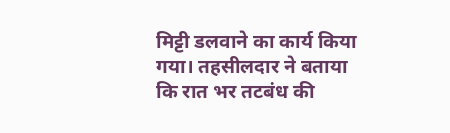मिट्टी डलवाने का कार्य किया गया। तहसीलदार ने बताया कि रात भर तटबंध की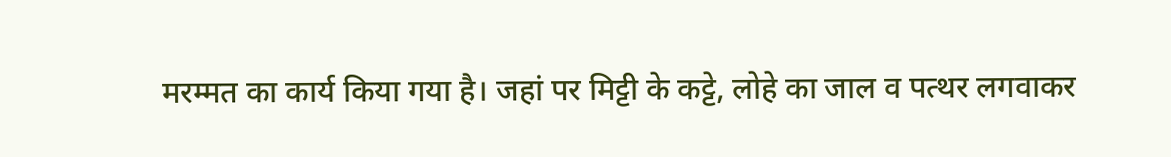मरम्मत का कार्य किया गया है। जहां पर मिट्टी के कट्टे, लोहे का जाल व पत्थर लगवाकर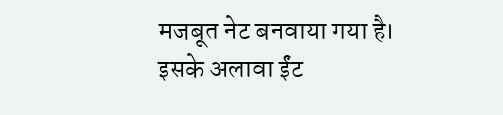मजबूत नेट बनवाया गया है। इसके अलावा ईंट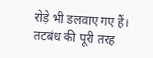रोड़े भी डलवाए गए हैं। तटबंध की पूरी तरह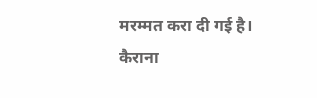मरम्मत करा दी गई है।
कैराना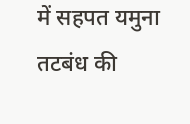में सहपत यमुना तटबंध की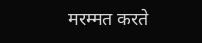मरम्मत करते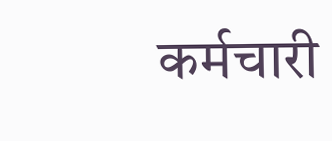कर्मचारी